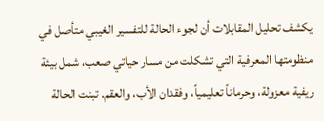يكشف تحليل المقابلات أن لجوء الحالة للتفسير الغيبي متأصل في منظومتها المعرفية التي تشكلت من مسار حياتي صعب، شمل بيئة ريفية معزولة، وحرماناً تعليمياً، وفقدان الأب، والعقم. تبنت الحالة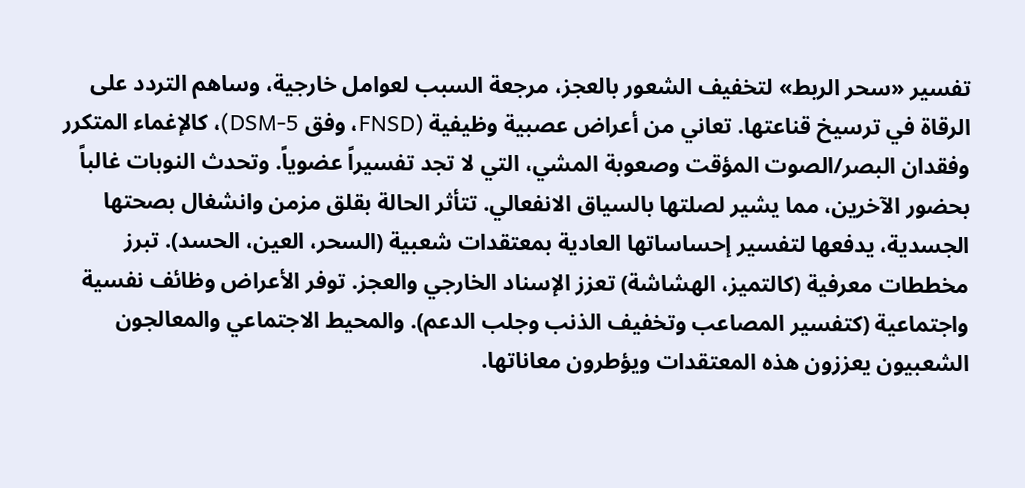تفسير «سحر الربط» لتخفيف الشعور بالعجز، مرجعة السبب لعوامل خارجية، وساهم التردد على الرقاة في ترسيخ قناعتها. تعاني من أعراض عصبية وظيفية (FNSD، وفق DSM-5)، كالإغماء المتكرر وفقدان البصر/الصوت المؤقت وصعوبة المشي، التي لا تجد تفسيراً عضوياً. وتحدث النوبات غالباً بحضور الآخرين، مما يشير لصلتها بالسياق الانفعالي. تتأثر الحالة بقلق مزمن وانشغال بصحتها الجسدية، يدفعها لتفسير إحساساتها العادية بمعتقدات شعبية (السحر، العين، الحسد). تبرز مخططات معرفية (كالتميز، الهشاشة) تعزز الإسناد الخارجي والعجز. توفر الأعراض وظائف نفسية واجتماعية (كتفسير المصاعب وتخفيف الذنب وجلب الدعم). والمحيط الاجتماعي والمعالجون الشعبيون يعززون هذه المعتقدات ويؤطرون معاناتها.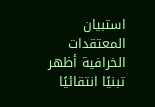استبيان المعتقدات الخرافية أظهر تبنيًا انتقائيًا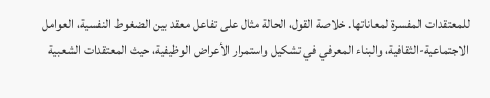للمعتقدات المفسرة لمعاناتها. خلاصة القول، الحالة مثال على تفاعل معقد بين الضغوط النفسية، العوامل الاجتماعية-الثقافية، والبناء المعرفي في تشكيل واستمرار الأعراض الوظيفية، حيث المعتقدات الشعبية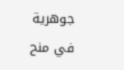جوهرية في منح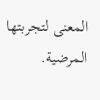المعنى لتجربتها المرضية.